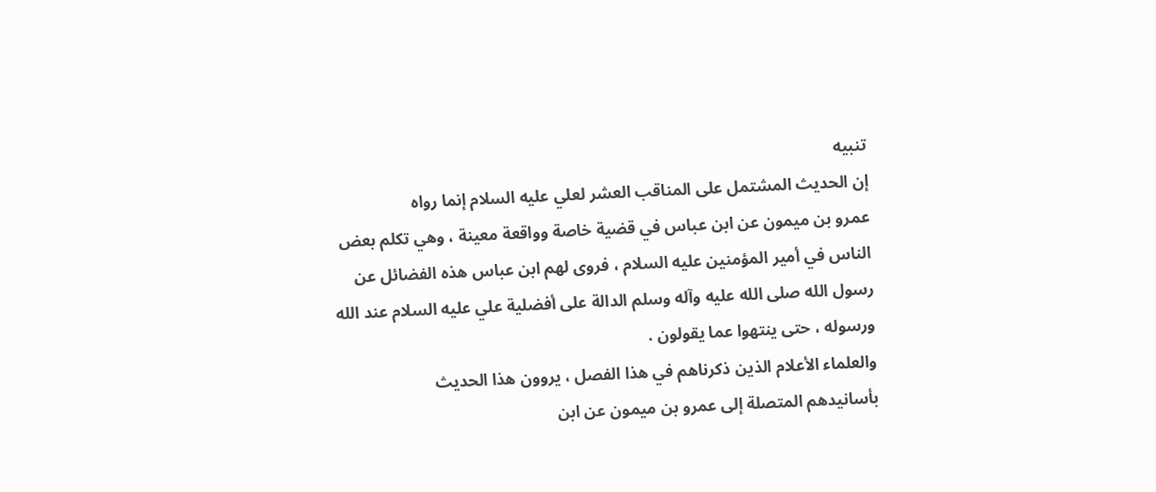تنبيه
إن الحديث المشتمل على المناقب العشر لعلي عليه السلام إنما رواه
عمرو بن ميمون عن ابن عباس في قضية خاصة وواقعة معينة ، وهي تكلم بعض
الناس في أمير المؤمنين عليه السلام ، فروى لهم ابن عباس هذه الفضائل عن
رسول الله صلى الله عليه وآله وسلم الدالة على أفضلية علي عليه السلام عند الله
ورسوله ، حتى ينتهوا عما يقولون .
والعلماء الأعلام الذين ذكرناهم في هذا الفصل ، يروون هذا الحديث
بأسانيدهم المتصلة إلى عمرو بن ميمون عن ابن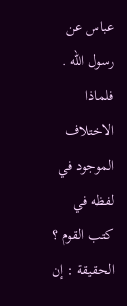عباس عن رسول الله .
فلماذا الاختلاف الموجود في لفظه في كتب القوم ؟
الحقيقة : إن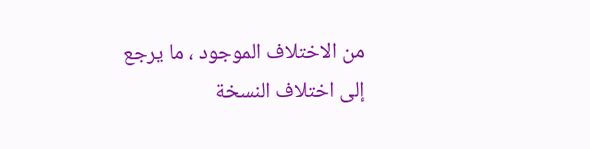من الاختلاف الموجود ، ما يرجع إلى اختلاف النسخة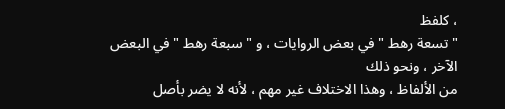، كلفظ
" تسعة رهط " في بعض الروايات ، و " سبعة رهط " في البعض الآخر ، ونحو ذلك
من الألفاظ ، وهذا الاختلاف غير مهم ، لأنه لا يضر بأصل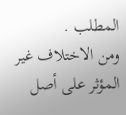المطلب .
ومن الاختلاف غير المؤثر على أصل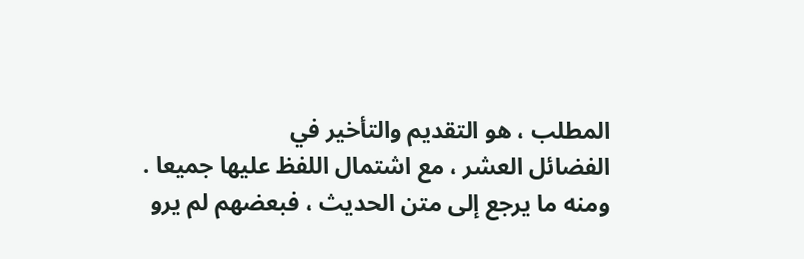المطلب ، هو التقديم والتأخير في
الفضائل العشر ، مع اشتمال اللفظ عليها جميعا .
ومنه ما يرجع إلى متن الحديث ، فبعضهم لم يرو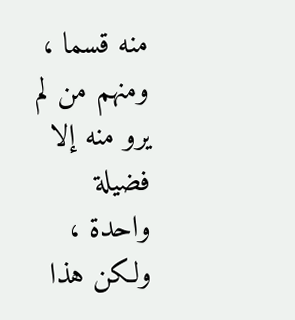منه قسما ، ومنهم من لم
يرو منه إلا فضيلة واحدة ، ولكن هذا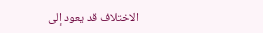الاختلاف قد يعود إلى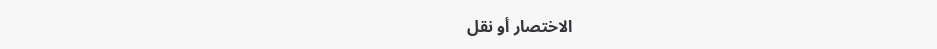الاختصار أو نقل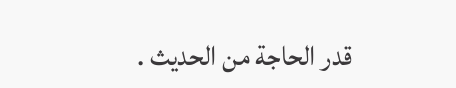قدر الحاجة من الحديث .